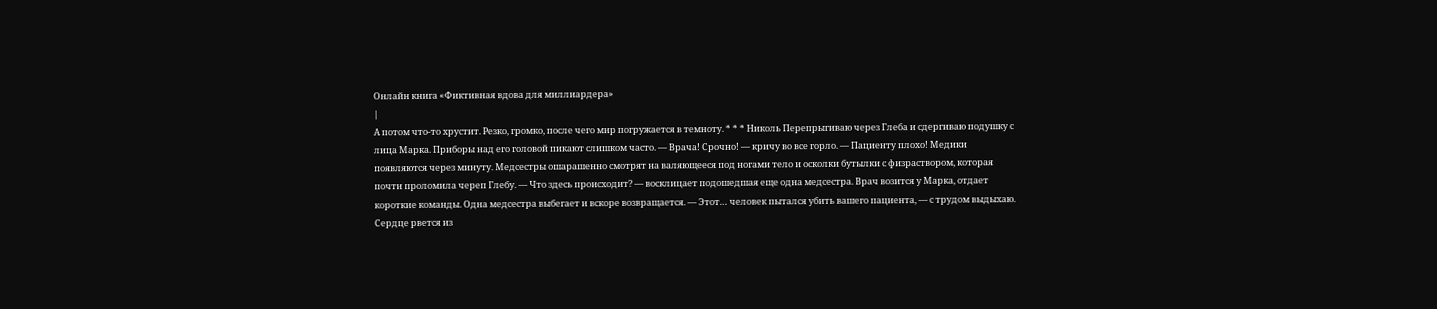Онлайн книга «Фиктивная вдова для миллиардера»
|
А потом что-то хрустит. Резко, громко, после чего мир погружается в темноту. * * * Николь Перепрыгиваю через Глеба и сдергиваю подушку с лица Марка. Приборы над его головой пикают слишком часто. — Врача! Срочно! — кричу во все горло. — Пациенту плохо! Медики появляются через минуту. Медсестры ошарашенно смотрят на валяющееся под ногами тело и осколки бутылки с физраствором, которая почти проломила череп Глебу. — Что здесь происходит? — восклицает подошедшая еще одна медсестра. Врач возится у Марка, отдает короткие команды. Одна медсестра выбегает и вскоре возвращается. — Этот… человек пытался убить вашего пациента, — с трудом выдыхаю. Сердце рвется из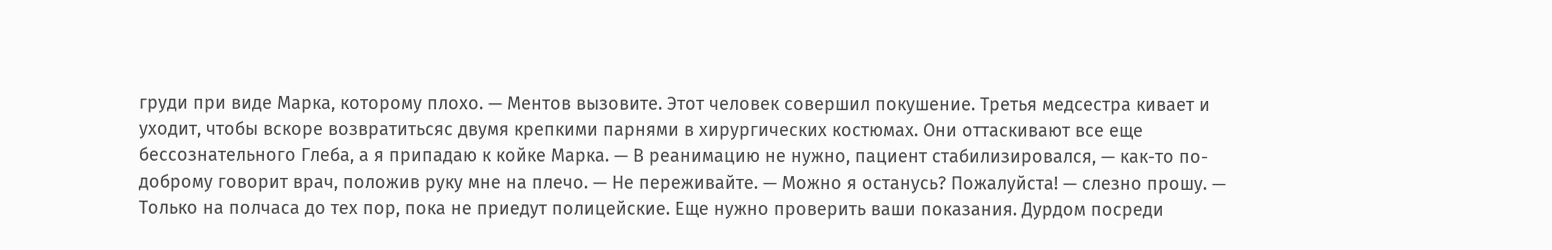груди при виде Марка, которому плохо. — Ментов вызовите. Этот человек совершил покушение. Третья медсестра кивает и уходит, чтобы вскоре возвратитьсяс двумя крепкими парнями в хирургических костюмах. Они оттаскивают все еще бессознательного Глеба, а я припадаю к койке Марка. — В реанимацию не нужно, пациент стабилизировался, — как-то по-доброму говорит врач, положив руку мне на плечо. — Не переживайте. — Можно я останусь? Пожалуйста! — слезно прошу. — Только на полчаса до тех пор, пока не приедут полицейские. Еще нужно проверить ваши показания. Дурдом посреди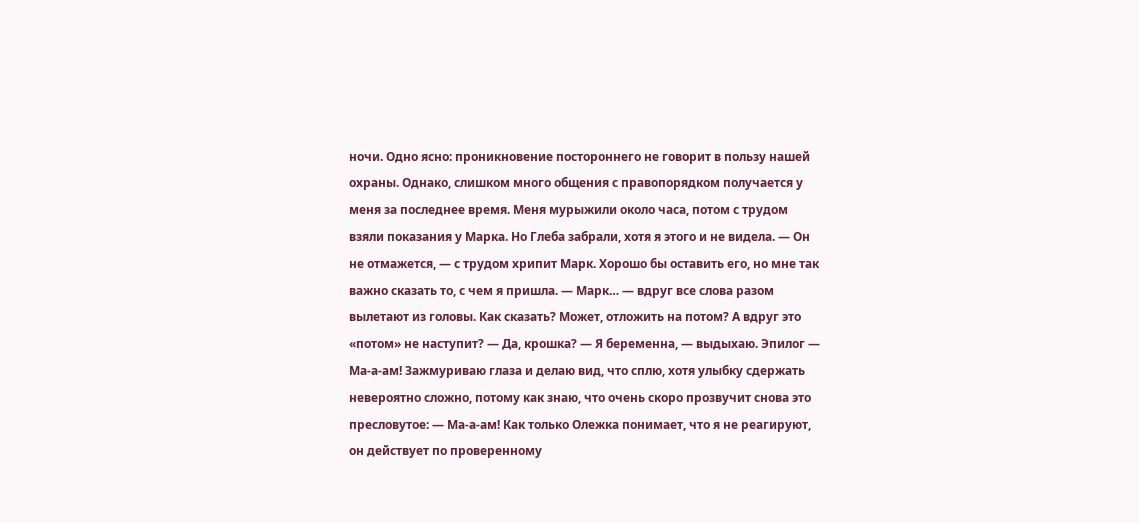ночи. Одно ясно: проникновение постороннего не говорит в пользу нашей охраны. Однако, слишком много общения с правопорядком получается у меня за последнее время. Меня мурыжили около часа, потом с трудом взяли показания у Марка. Но Глеба забрали, хотя я этого и не видела. — Он не отмажется, — с трудом хрипит Марк. Хорошо бы оставить его, но мне так важно сказать то, с чем я пришла. — Марк… — вдруг все слова разом вылетают из головы. Как сказать? Может, отложить на потом? А вдруг это «потом» не наступит? — Да, крошка? — Я беременна, — выдыхаю. Эпилог — Ма-а-ам! Зажмуриваю глаза и делаю вид, что сплю, хотя улыбку сдержать невероятно сложно, потому как знаю, что очень скоро прозвучит снова это пресловутое: — Ма-а-ам! Как только Олежка понимает, что я не реагируют, он действует по проверенному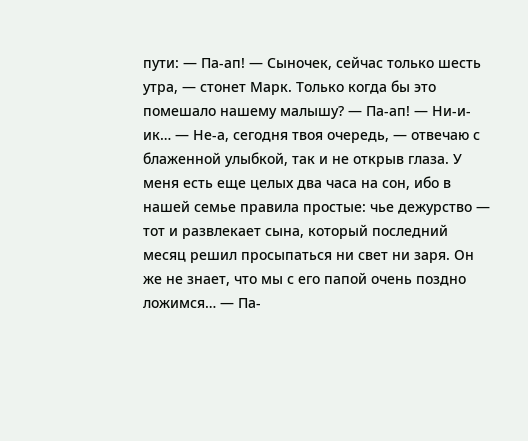пути: — Па-ап! — Сыночек, сейчас только шесть утра, — стонет Марк. Только когда бы это помешало нашему малышу? — Па-ап! — Ни-и-ик… — Не-а, сегодня твоя очередь, — отвечаю с блаженной улыбкой, так и не открыв глаза. У меня есть еще целых два часа на сон, ибо в нашей семье правила простые: чье дежурство — тот и развлекает сына, который последний месяц решил просыпаться ни свет ни заря. Он же не знает, что мы с его папой очень поздно ложимся… — Па-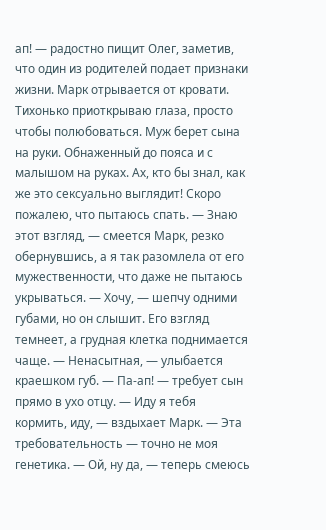ап! — радостно пищит Олег, заметив, что один из родителей подает признаки жизни. Марк отрывается от кровати. Тихонько приоткрываю глаза, просто чтобы полюбоваться. Муж берет сына на руки. Обнаженный до пояса и с малышом на руках. Ах, кто бы знал, как же это сексуально выглядит! Скоро пожалею, что пытаюсь спать. — Знаю этот взгляд, — смеется Марк, резко обернувшись, а я так разомлела от его мужественности, что даже не пытаюсь укрываться. — Хочу, — шепчу одними губами, но он слышит. Его взгляд темнеет, а грудная клетка поднимается чаще. — Ненасытная, — улыбается краешком губ. — Па-ап! — требует сын прямо в ухо отцу. — Иду я тебя кормить, иду, — вздыхает Марк. — Эта требовательность — точно не моя генетика. — Ой, ну да, — теперь смеюсь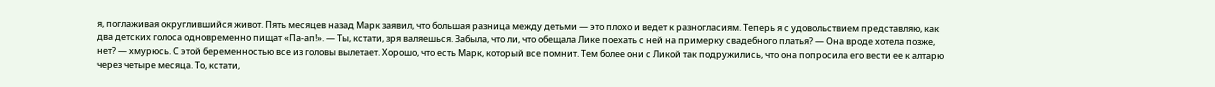я, поглаживая округлившийся живот. Пять месяцев назад Марк заявил, что большая разница между детьми — это плохо и ведет к разногласиям. Теперь я с удовольствием представляю, как два детских голоса одновременно пищат «Па-ап!». — Ты, кстати, зря валяешься. Забыла, что ли, что обещала Лике поехать с ней на примерку свадебного платья? — Она вроде хотела позже, нет? — хмурюсь. С этой беременностью все из головы вылетает. Хорошо, что есть Марк, который все помнит. Тем более они с Ликой так подружились, что она попросила его вести ее к алтарю через четыре месяца. То, кстати,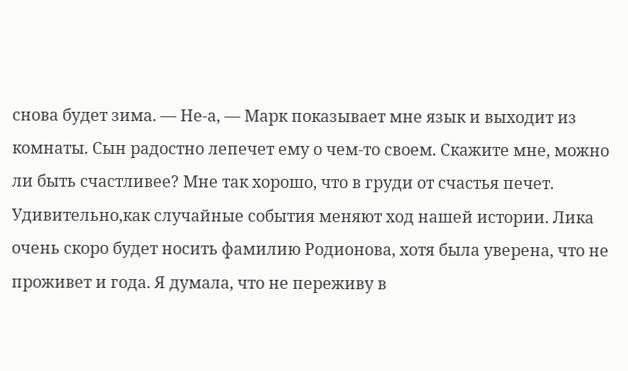снова будет зима. — Не-а, — Марк показывает мне язык и выходит из комнаты. Сын радостно лепечет ему о чем-то своем. Скажите мне, можно ли быть счастливее? Мне так хорошо, что в груди от счастья печет. Удивительно,как случайные события меняют ход нашей истории. Лика очень скоро будет носить фамилию Родионова, хотя была уверена, что не проживет и года. Я думала, что не переживу в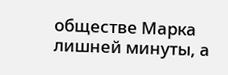обществе Марка лишней минуты, а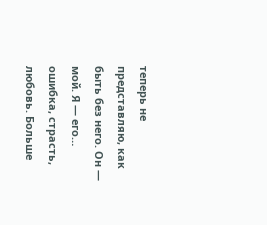теперь не представляю, как быть без него. Он — мой. Я — его… ошибка, страсть, любовь. Больше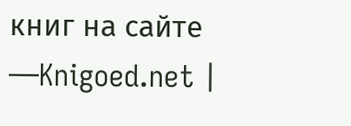книг на сайте —Knigoed.net |